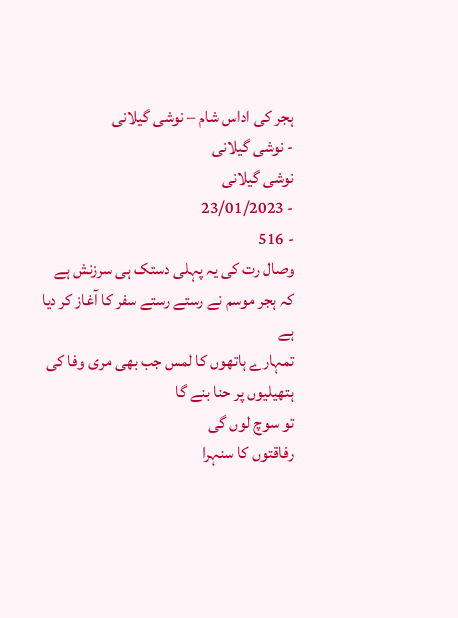ہجر کی اداس شام – نوشی گیلانی
- نوشی گیلانی
نوشی گیلانی
- 23/01/2023
- 516
وصال رت کی یہ پہلی دستک ہی سرزنش ہے
کہ ہجر موسم نے رستے رستے سفر کا آغاز کر دیا ہے
تمہارے ہاتھوں کا لمس جب بھی مری وفا کی ہتھیلیوں پر حنا بنے گا
تو سوچ لوں گی
رفاقتوں کا سنہرا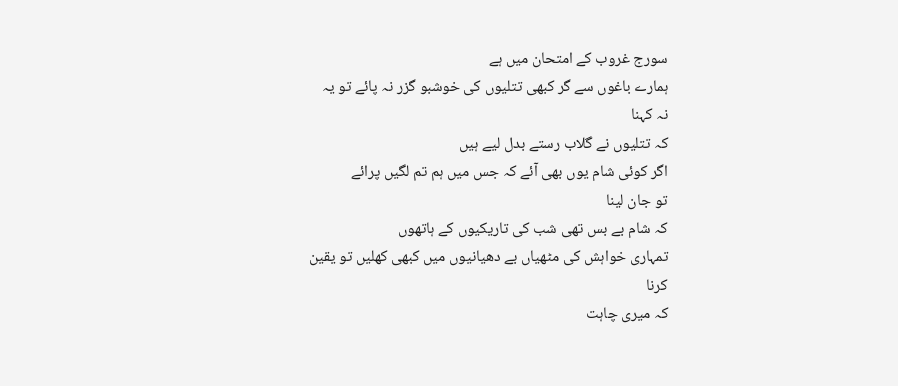سورج غروب کے امتحان میں ہے
ہمارے باغوں سے گر کبھی تتلیوں کی خوشبو گزر نہ پائے تو یہ نہ کہنا
کہ تتلیوں نے گلاب رستے بدل لیے ہیں
اگر کوئی شام یوں بھی آئے کہ جس میں ہم تم لگیں پرائے
تو جان لینا
کہ شام بے بس تھی شب کی تاریکیوں کے ہاتھوں
تمہاری خواہش کی مٹھیاں بے دھیانیوں میں کبھی کھلیں تو یقین کرنا
کہ میری چاہت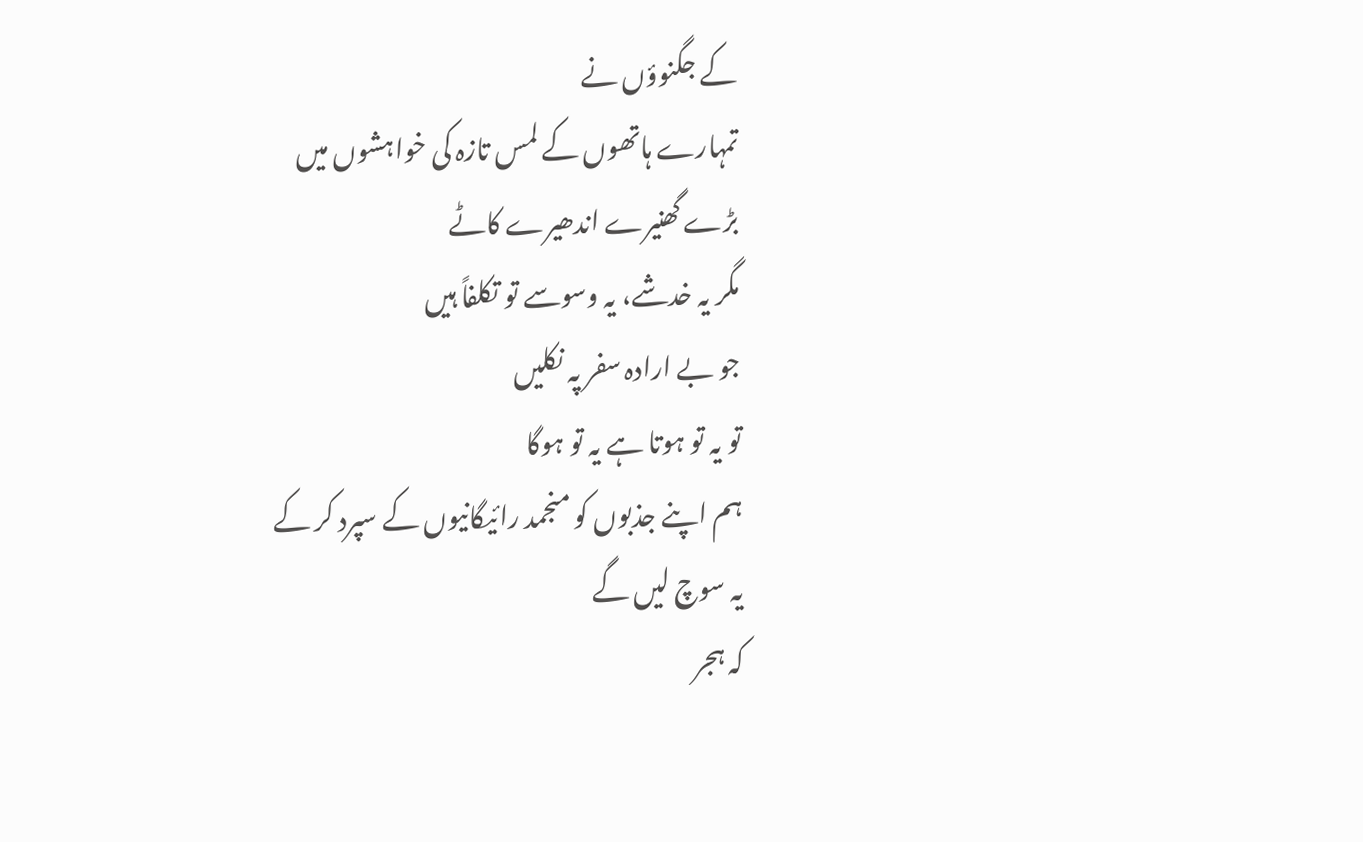کے جگنوؤں نے
تمہارے ہاتھوں کے لمس تازہ کی خواہشوں میں
بڑے گھنیرے اندھیرے کاٹے
مگر یہ خدشے، یہ وسوسے تو تکلفاً ہیں
جو بے ارادہ سفر پہ نکلیں
تو یہ تو ہوتا ہے یہ تو ہوگا
ہم اپنے جذبوں کو منجمد رائیگانیوں کے سپرد کر کے
یہ سوچ لیں گے
کہ ہجر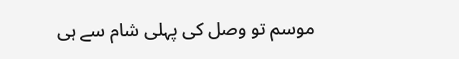موسم تو وصل کی پہلی شام سے ہی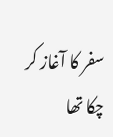سفر کا آغاز کر چکا تھا